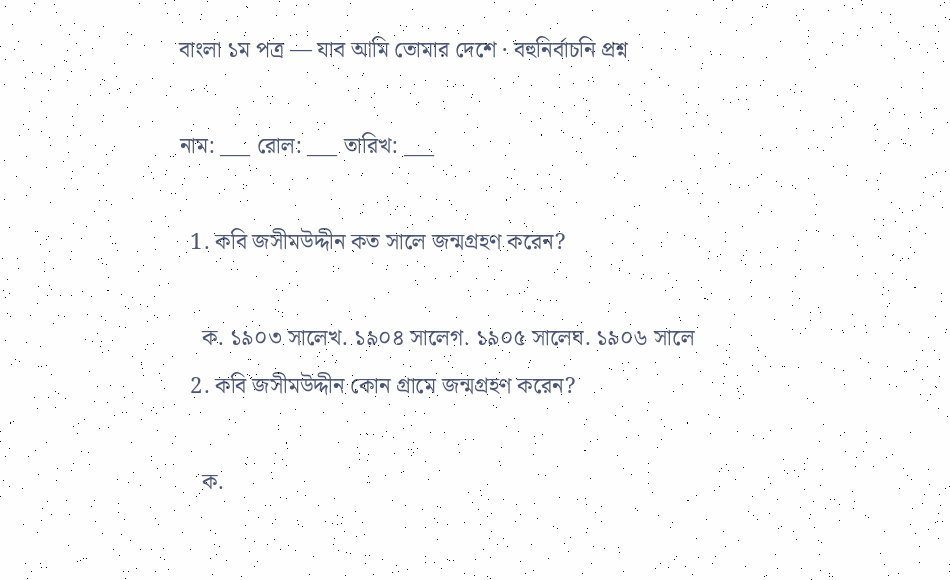বাংলা ১ম পত্র — যাব আমি তোমার দেশে · বহুনির্বাচনি প্রশ্ন

নাম: ___ রোল: ___ তারিখ: ___

  1. কবি জসীমউদ্দীন কত সালে জন্মগ্রহণ করেন?

    ক. ১৯০৩ সালেখ. ১৯০৪ সালেগ. ১৯০৫ সালেঘ. ১৯০৬ সালে
  2. কবি জসীমউদ্দীন কোন গ্রামে জন্মগ্রহণ করেন?

    ক.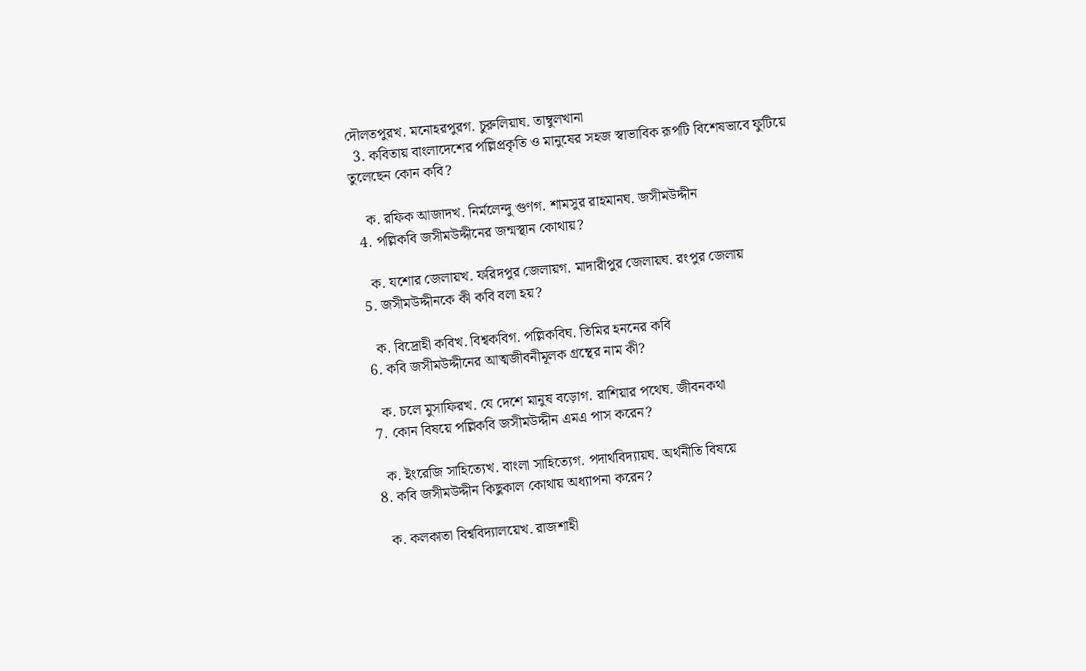দৌলতপুরখ. মনোহরপুরগ. চুরুলিয়াঘ. তাম্বুলখানা
  3. কবিতায় বাংলাদেশের পল্লিপ্রকৃতি ও মানুষের সহজ স্বাভাবিক রূপটি বিশেষভাবে ফুটিয়ে তুলেছেন কোন কবি?

    ক. রফিক আজাদখ. নির্মলেন্দু গুণগ. শামসুর রাহমানঘ. জসীমউদ্দীন
  4. পল্লিকবি জসীমউদ্দীনের জন্মস্থান কোথায়?

    ক. যশোর জেলায়খ. ফরিদপুর জেলায়গ. মাদারীপুর জেলায়ঘ. রংপুর জেলায়
  5. জসীমউদ্দীনকে কী কবি বলা হয়?

    ক. বিদ্রোহী কবিখ. বিশ্বকবিগ. পল্লিকবিঘ. তিমির হননের কবি
  6. কবি জসীমউদ্দীনের আত্মজীবনীমূলক গ্রন্থের নাম কী?

    ক. চলে মুসাফিরখ. যে দেশে মানুষ বড়োগ. রাশিয়ার পথেঘ. জীবনকথা
  7. কোন বিষয়ে পল্লিকবি জসীমউদ্দীন এমএ পাস করেন?

    ক. ইংরেজি সাহিত্যেখ. বাংলা সাহিত্যেগ. পদার্থবিদ্যায়ঘ. অর্থনীতি বিষয়ে
  8. কবি জসীমউদ্দীন কিছুকাল কোথায় অধ্যাপনা করেন?

    ক. কলকাতা বিশ্ববিদ্যালয়েখ. রাজশাহী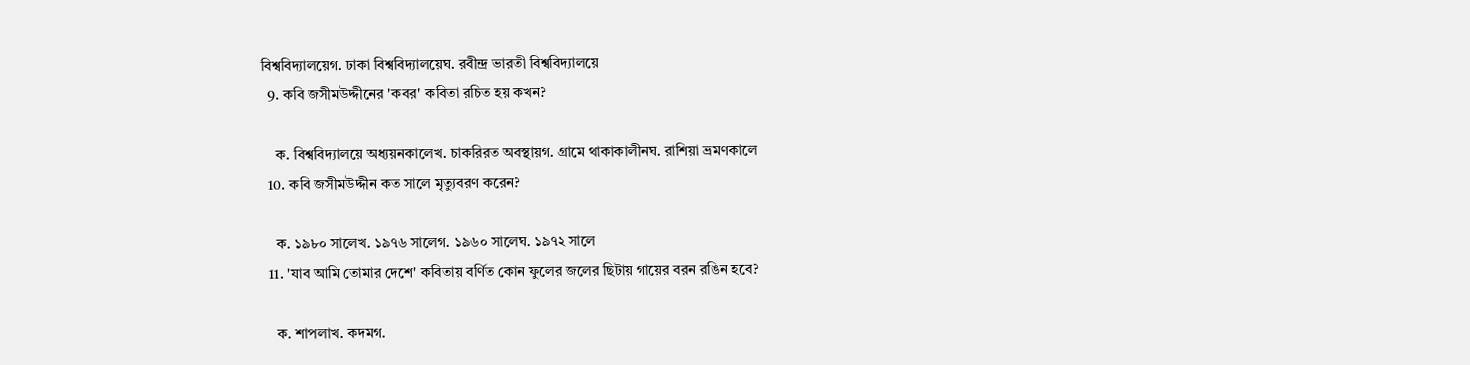বিশ্ববিদ্যালয়েগ. ঢাকা বিশ্ববিদ্যালয়েঘ. রবীন্দ্র ভারতী বিশ্ববিদ্যালয়ে
  9. কবি জসীমউদ্দীনের 'কবর' কবিতা রচিত হয় কখন?

    ক. বিশ্ববিদ্যালয়ে অধ্যয়নকালেখ. চাকরিরত অবস্থায়গ. গ্রামে থাকাকালীনঘ. রাশিয়া ভ্রমণকালে
  10. কবি জসীমউদ্দীন কত সালে মৃত্যুবরণ করেন?

    ক. ১৯৮০ সালেখ. ১৯৭৬ সালেগ. ১৯৬০ সালেঘ. ১৯৭২ সালে
  11. 'যাব আমি তোমার দেশে' কবিতায় বর্ণিত কোন ফুলের জলের ছিটায় গায়ের বরন রঙিন হবে?

    ক. শাপলাখ. কদমগ.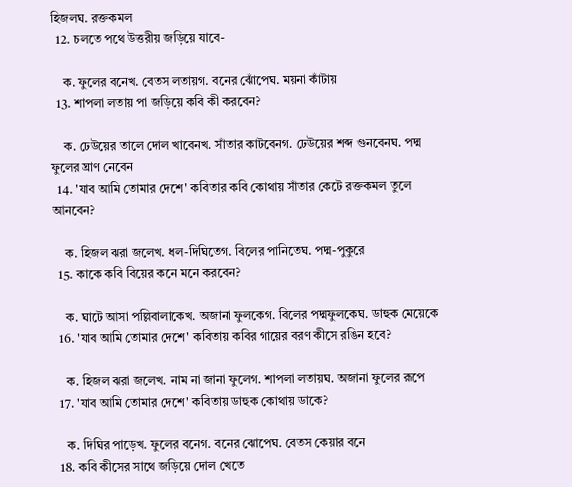হিজলঘ. রক্তকমল
  12. চলতে পথে উত্তরীয় জড়িয়ে যাবে-

    ক. ফুলের বনেখ. বেতস লতায়গ. বনের ঝোঁপেঘ. ময়না কাঁটায়
  13. শাপলা লতায় পা জড়িয়ে কবি কী করবেন?

    ক. ঢেউয়ের তালে দোল খাবেনখ. সাঁতার কাটবেনগ. ঢেউয়ের শব্দ গুনবেনঘ. পদ্ম ফুলের ঘ্রাণ নেবেন
  14. 'যাব আমি তোমার দেশে' কবিতার কবি কোথায় সাঁতার কেটে রক্তকমল তুলে আনবেন?

    ক. হিজল ঝরা জলেখ. ধল-দিঘিতেগ. বিলের পানিতেঘ. পদ্ম-পুকুরে
  15. কাকে কবি বিয়ের কনে মনে করবেন?

    ক. ঘাটে আসা পল্লিবালাকেখ. অজানা ফুলকেগ. বিলের পদ্মফুলকেঘ. ডাহুক মেয়েকে
  16. 'যাব আমি তোমার দেশে' কবিতায় কবির গায়ের বরণ কীসে রঙিন হবে?

    ক. হিজল ঝরা জলেখ. নাম না জানা ফুলেগ. শাপলা লতায়ঘ. অজানা ফুলের রূপে
  17. 'যাব আমি তোমার দেশে' কবিতায় ডাহুক কোথায় ডাকে?

    ক. দিঘির পাড়েখ. ফুলের বনেগ. বনের ঝোপেঘ. বেতস কেয়ার বনে
  18. কবি কীসের সাথে জড়িয়ে দোল খেতে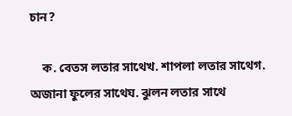চান?

    ক. বেতস লতার সাথেখ. শাপলা লতার সাথেগ. অজানা ফুলের সাথেঘ. ঝুলন লতার সাথে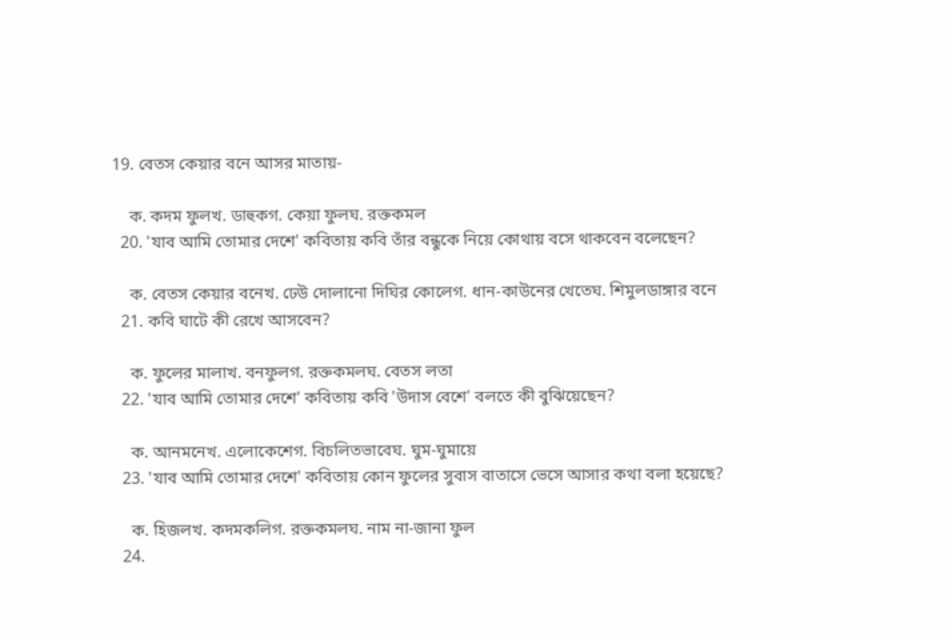19. বেতস কেয়ার বনে আসর মাতায়-

    ক. কদম ফুলখ. ডাহুকগ. কেয়া ফুলঘ. রক্তকমল
  20. 'যাব আমি তোমার দেশে' কবিতায় কবি তাঁর বন্ধুকে নিয়ে কোথায় বসে থাকবেন বলেছেন?

    ক. বেতস কেয়ার বনেখ. ঢেউ দোলানো দিঘির কোলেগ. ধান-কাউনের খেতেঘ. শিমুলডাঙ্গার বনে
  21. কবি ঘাটে কী রেখে আসবেন?

    ক. ফুলের মালাখ. বনফুলগ. রক্তকমলঘ. বেতস লতা
  22. 'যাব আমি তোমার দেশে' কবিতায় কবি 'উদাস বেশে' বলতে কী বুঝিয়েছেন?

    ক. আনমনেখ. এলোকেশেগ. বিচলিতভাবেঘ. ঘুম-ঘুমায়ে
  23. 'যাব আমি তোমার দেশে' কবিতায় কোন ফুলের সুবাস বাতাসে ভেসে আসার কথা বলা হয়েছে?

    ক. হিজলখ. কদমকলিগ. রক্তকমলঘ. নাম না-জানা ফুল
  24.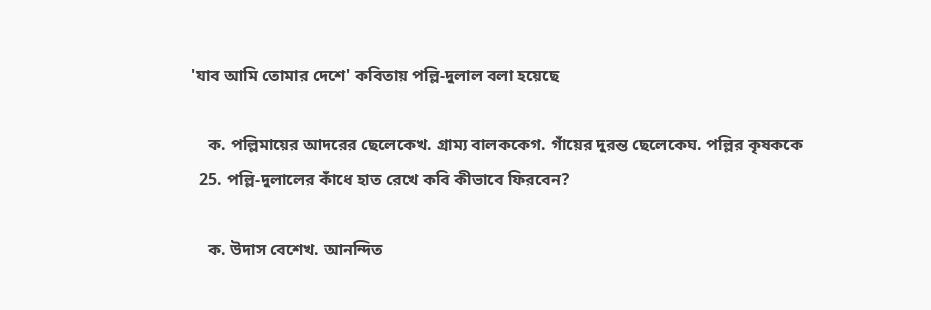'যাব আমি তোমার দেশে' কবিতায় পল্লি-দুলাল বলা হয়েছে

    ক. পল্লিমায়ের আদরের ছেলেকেখ. গ্রাম্য বালককেগ. গাঁয়ের দুরন্ত ছেলেকেঘ. পল্লির কৃষককে
  25. পল্লি-দুলালের কাঁধে হাত রেখে কবি কীভাবে ফিরবেন?

    ক. উদাস বেশেখ. আনন্দিত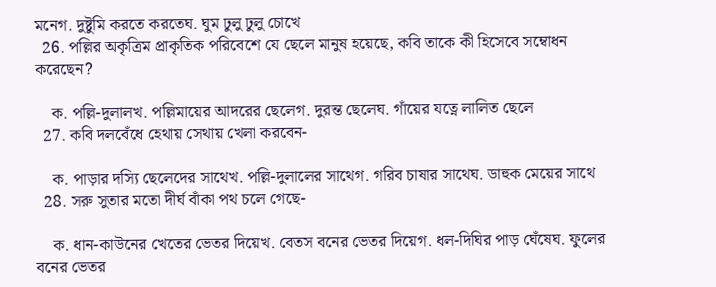মনেগ. দুষ্টুমি করতে করতেঘ. ঘুম ঢুলু ঢুলু চোখে
  26. পল্লির অকৃত্রিম প্রাকৃতিক পরিবেশে যে ছেলে মানুষ হয়েছে, কবি তাকে কী হিসেবে সম্বোধন করেছেন?

    ক. পল্লি-দুলালখ. পল্লিমায়ের আদরের ছেলেগ. দুরন্ত ছেলেঘ. গাঁয়ের যত্নে লালিত ছেলে
  27. কবি দলবেঁধে হেথায় সেথায় খেলা করবেন-

    ক. পাড়ার দস্যি ছেলেদের সাথেখ. পল্লি-দুলালের সাথেগ. গরিব চাষার সাথেঘ. ডাহুক মেয়ের সাথে
  28. সরু সুতার মতো দীর্ঘ বাঁকা পথ চলে গেছে-

    ক. ধান-কাউনের খেতের ভেতর দিয়েখ. বেতস বনের ভেতর দিয়েগ. ধল-দিঘির পাড় ঘেঁষেঘ. ফুলের বনের ভেতর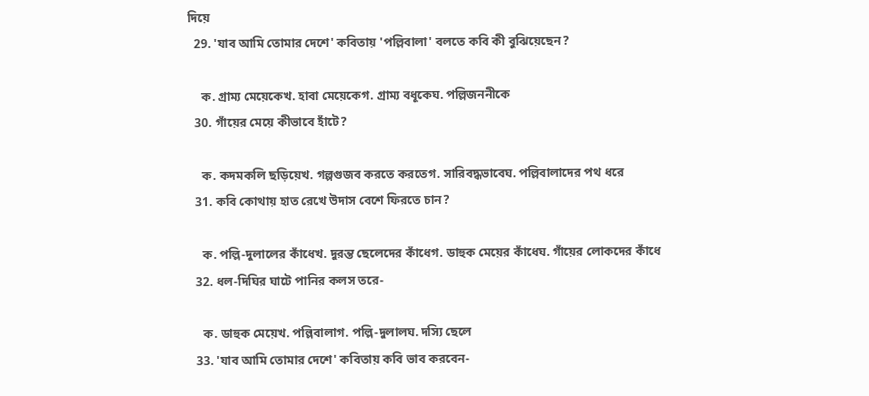দিয়ে
  29. 'যাব আমি তোমার দেশে' কবিতায় 'পল্লিবালা' বলতে কবি কী বুঝিয়েছেন?

    ক. গ্রাম্য মেয়েকেখ. হাবা মেয়েকেগ. গ্রাম্য বধূকেঘ. পল্লিজননীকে
  30. গাঁয়ের মেয়ে কীভাবে হাঁটে?

    ক. কদমকলি ছড়িয়েখ. গল্পগুজব করতে করতেগ. সারিবদ্ধভাবেঘ. পল্লিবালাদের পথ ধরে
  31. কবি কোথায় হাত রেখে উদাস বেশে ফিরতে চান?

    ক. পল্লি-দুলালের কাঁধেখ. দুরন্ত ছেলেদের কাঁধেগ. ডাহুক মেয়ের কাঁধেঘ. গাঁয়ের লোকদের কাঁধে
  32. ধল-দিঘির ঘাটে পানির কলস তরে-

    ক. ডাহুক মেয়েখ. পল্লিবালাগ. পল্লি-দুলালঘ. দস্যি ছেলে
  33. 'যাব আমি তোমার দেশে' কবিতায় কবি ভাব করবেন-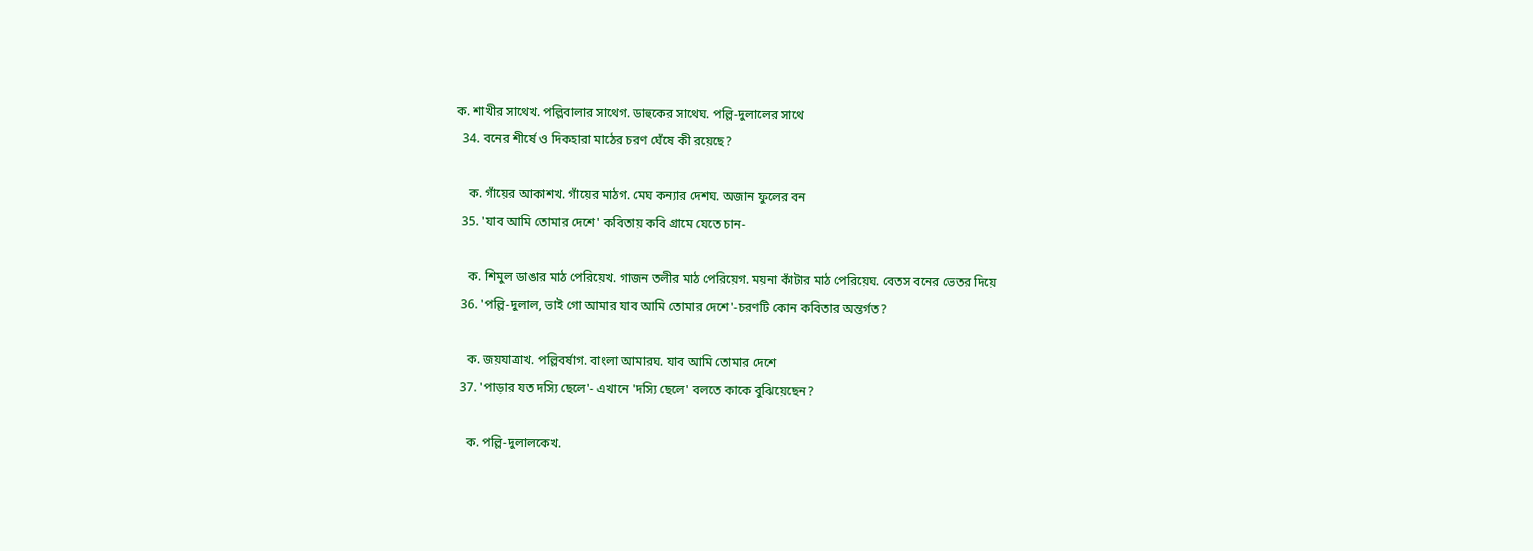ক. শাখীর সাথেখ. পল্লিবালার সাথেগ. ডাহুকের সাথেঘ. পল্লি-দুলালের সাথে
  34. বনের শীর্ষে ও দিকহারা মাঠের চরণ ঘেঁষে কী রয়েছে?

    ক. গাঁয়ের আকাশখ. গাঁয়ের মাঠগ. মেঘ কন্যার দেশঘ. অজান ফুলের বন
  35. 'যাব আমি তোমার দেশে' কবিতায় কবি গ্রামে যেতে চান-

    ক. শিমুল ডাঙার মাঠ পেরিয়েখ. গাজন তলীর মাঠ পেরিয়েগ. ময়না কাঁটার মাঠ পেরিয়েঘ. বেতস বনের ভেতর দিয়ে
  36. 'পল্লি-দুলাল, ভাই গো আমার যাব আমি তোমার দেশে'-চরণটি কোন কবিতার অন্তর্গত?

    ক. জয়যাত্রাখ. পল্লিবর্ষাগ. বাংলা আমারঘ. যাব আমি তোমার দেশে
  37. 'পাড়ার যত দস্যি ছেলে'- এখানে 'দস্যি ছেলে' বলতে কাকে বুঝিয়েছেন?

    ক. পল্লি-দুলালকেখ.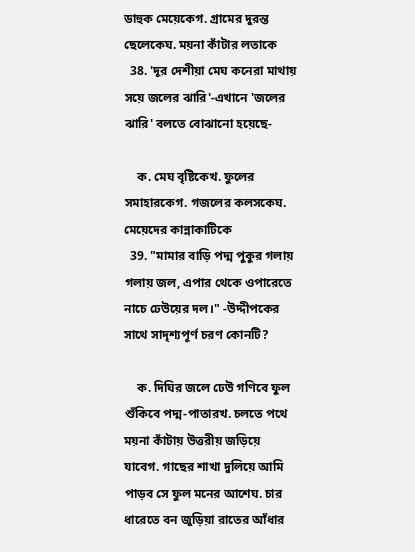ডাহুক মেয়েকেগ. গ্রামের দুরন্ত ছেলেকেঘ. ময়না কাঁটার লতাকে
  38. 'দূর দেশীয়া মেঘ কনেরা মাথায় সয়ে জলের ঝারি'-এখানে 'জলের ঝারি' বলতে বোঝানো হয়েছে-

    ক. মেঘ বৃষ্টিকেখ. ফুলের সমাহারকেগ. গজলের কলসকেঘ. মেয়েদের কান্নাকাটিকে
  39. "মামার বাড়ি পদ্ম পুকুর গলায় গলায় জল, এপার থেকে ওপারেতে নাচে ঢেউয়ের দল।" -উদ্দীপকের সাথে সাদৃশ্যপূর্ণ চরণ কোনটি?

    ক. দিঘির জলে ঢেউ গণিবে ফুল শুঁকিবে পদ্ম-পাতারখ. চলতে পথে ময়না কাঁটায় উত্তরীয় জড়িয়ে যাবেগ. গাছের শাখা দুলিয়ে আমি পাড়ব সে ফুল মনের আশেঘ. চার ধারেতে বন জুড়িয়া রাতের আঁধার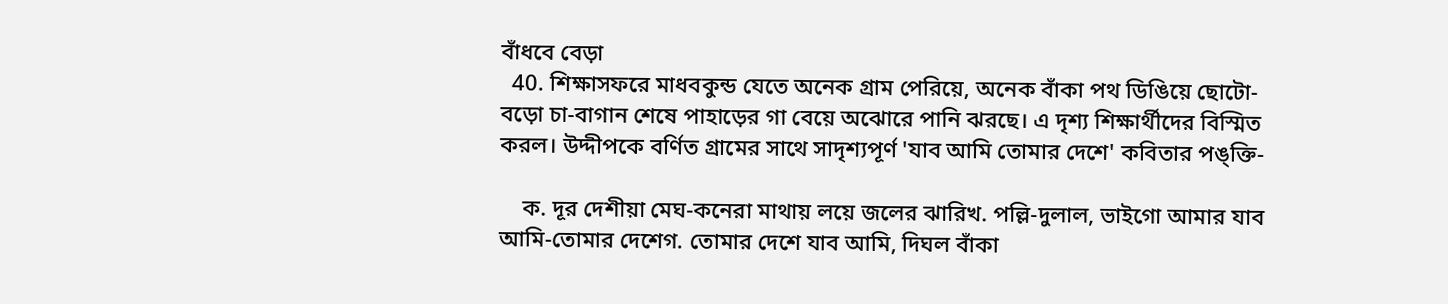বাঁধবে বেড়া
  40. শিক্ষাসফরে মাধবকুন্ড যেতে অনেক গ্রাম পেরিয়ে, অনেক বাঁকা পথ ডিঙিয়ে ছোটো-বড়ো চা-বাগান শেষে পাহাড়ের গা বেয়ে অঝোরে পানি ঝরছে। এ দৃশ্য শিক্ষার্থীদের বিস্মিত করল। উদ্দীপকে বর্ণিত গ্রামের সাথে সাদৃশ্যপূর্ণ 'যাব আমি তোমার দেশে' কবিতার পঙ্ক্তি-

    ক. দূর দেশীয়া মেঘ-কনেরা মাথায় লয়ে জলের ঝারিখ. পল্লি-দুলাল, ভাইগো আমার যাব আমি-তোমার দেশেগ. তোমার দেশে যাব আমি, দিঘল বাঁকা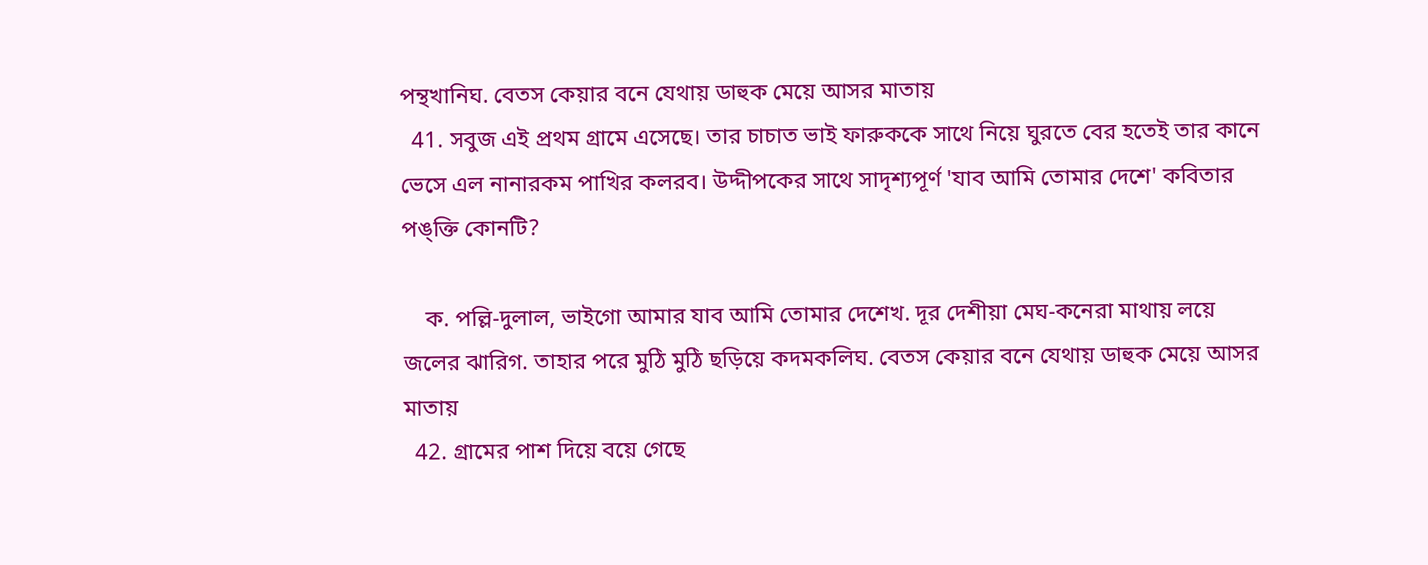পন্থখানিঘ. বেতস কেয়ার বনে যেথায় ডাহুক মেয়ে আসর মাতায়
  41. সবুজ এই প্রথম গ্রামে এসেছে। তার চাচাত ভাই ফারুককে সাথে নিয়ে ঘুরতে বের হতেই তার কানে ভেসে এল নানারকম পাখির কলরব। উদ্দীপকের সাথে সাদৃশ্যপূর্ণ 'যাব আমি তোমার দেশে' কবিতার পঙ্ক্তি কোনটি?

    ক. পল্লি-দুলাল, ভাইগো আমার যাব আমি তোমার দেশেখ. দূর দেশীয়া মেঘ-কনেরা মাথায় লয়ে জলের ঝারিগ. তাহার পরে মুঠি মুঠি ছড়িয়ে কদমকলিঘ. বেতস কেয়ার বনে যেথায় ডাহুক মেয়ে আসর মাতায়
  42. গ্রামের পাশ দিয়ে বয়ে গেছে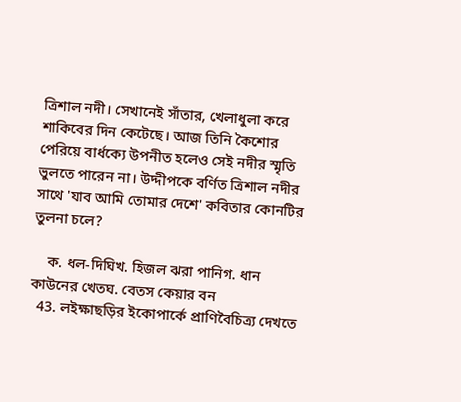ত্রিশাল নদী। সেখানেই সাঁতার, খেলাধুলা করে শাকিবের দিন কেটেছে। আজ তিনি কৈশোর পেরিয়ে বার্ধক্যে উপনীত হলেও সেই নদীর স্মৃতি ভুলতে পারেন না। উদ্দীপকে বর্ণিত ত্রিশাল নদীর সাথে 'যাব আমি তোমার দেশে' কবিতার কোনটির তুলনা চলে?

    ক. ধল-দিঘিখ. হিজল ঝরা পানিগ. ধান কাউনের খেতঘ. বেতস কেয়ার বন
  43. লইক্ষাছড়ির ইকোপার্কে প্রাণিবৈচিত্র্য দেখতে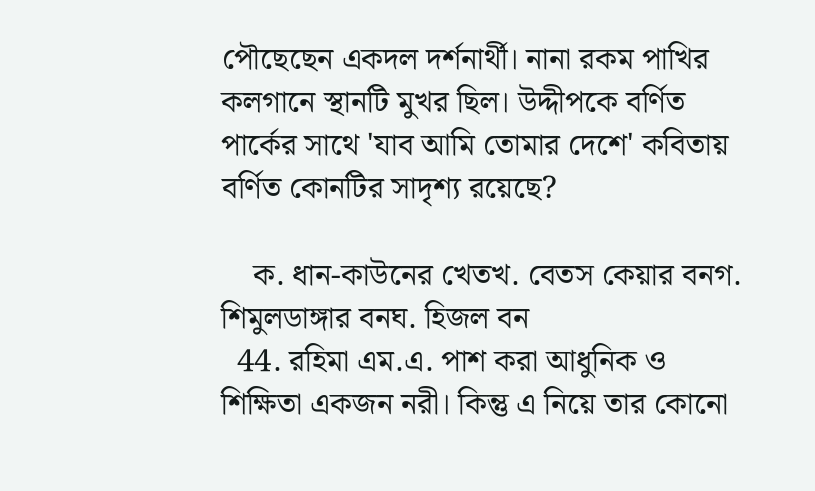পৌছেছেন একদল দর্শনার্থী। নানা রকম পাখির কলগানে স্থানটি মুখর ছিল। উদ্দীপকে বর্ণিত পার্কের সাথে 'যাব আমি তোমার দেশে' কবিতায় বর্ণিত কোনটির সাদৃশ্য রয়েছে?

    ক. ধান-কাউনের খেতখ. বেতস কেয়ার বনগ. শিমুলডাঙ্গার বনঘ. হিজল বন
  44. রহিমা এম.এ. পাশ করা আধুনিক ও শিক্ষিতা একজন নরী। কিন্তু এ নিয়ে তার কোনো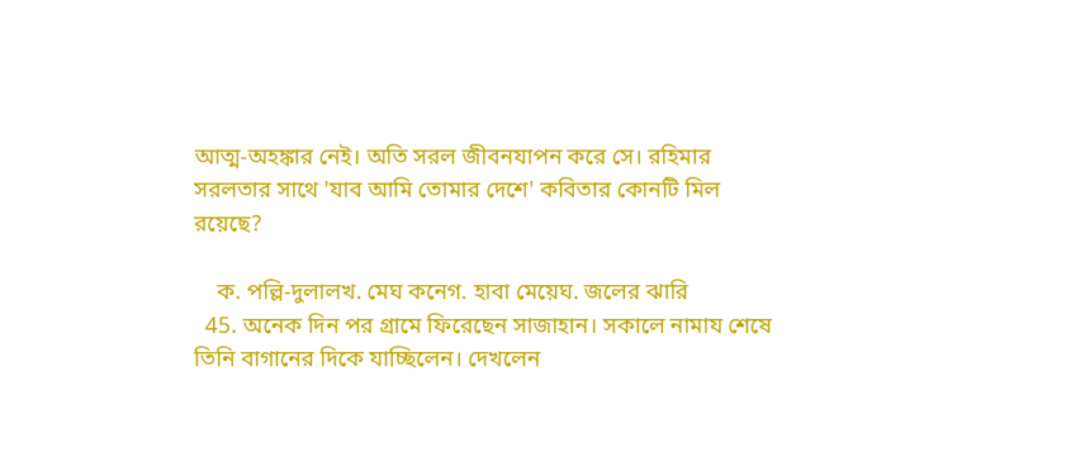আত্ম-অহঙ্কার নেই। অতি সরল জীবনযাপন করে সে। রহিমার সরলতার সাথে 'যাব আমি তোমার দেশে' কবিতার কোনটি মিল রয়েছে?

    ক. পল্লি-দুলালখ. মেঘ কনেগ. হাবা মেয়েঘ. জলের ঝারি
  45. অনেক দিন পর গ্রামে ফিরেছেন সাজাহান। সকালে নামায শেষে তিনি বাগানের দিকে যাচ্ছিলেন। দেখলেন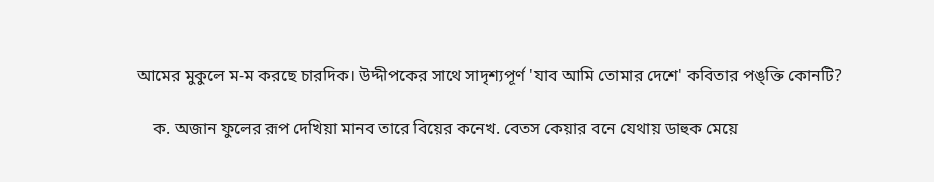আমের মুকুলে ম-ম করছে চারদিক। উদ্দীপকের সাথে সাদৃশ্যপূর্ণ 'যাব আমি তোমার দেশে' কবিতার পঙ্ক্তি কোনটি?

    ক. অজান ফুলের রূপ দেখিয়া মানব তারে বিয়ের কনেখ. বেতস কেয়ার বনে যেথায় ডাহুক মেয়ে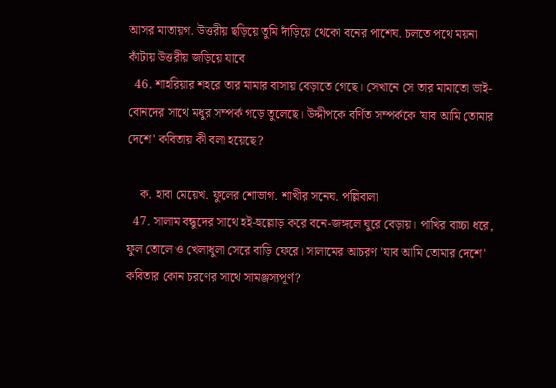আসর মাতায়গ. উত্তরীয় ছড়িয়ে তুমি দাঁড়িয়ে থেকো বনের পাশেঘ. চলতে পথে ময়না কাঁটায় উত্তরীয় জড়িয়ে যাবে
  46. শাহরিয়ার শহরে তার মামার বাসায় বেড়াতে গেছে। সেখানে সে তার মামাতো ভাই-বোনদের সাথে মধুর সম্পর্ক গড়ে তুলেছে। উদ্দীপকে বর্ণিত সম্পর্ককে 'যাব আমি তোমার দেশে' কবিতায় কী বলা হয়েছে?

    ক. হাবা মেয়েখ. ফুলের শোভাগ. শাখীর সনেঘ. পল্লিবালা
  47. সালাম বন্ধুদের সাথে হই-হুল্লোড় করে বনে-জঙ্গলে ঘুরে বেড়ায়। পাখির বাচ্চা ধরে, ফুল তোলে ও খেলাধুলা সেরে বাড়ি ফেরে। সালামের আচরণ 'যাব আমি তোমার দেশে' কবিতার কোন চরণের সাথে সামঞ্জস্যপূর্ণ?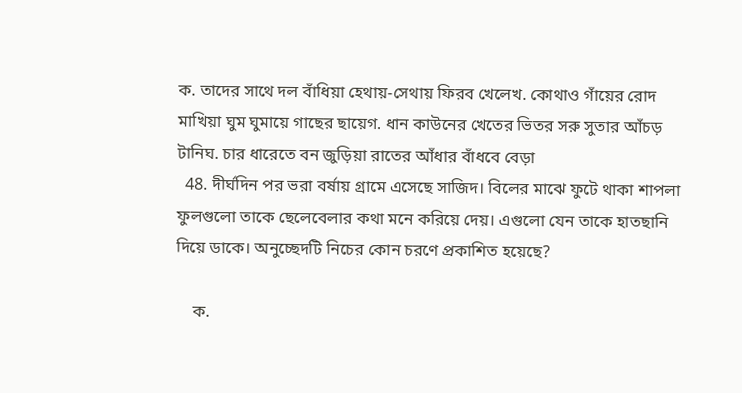ক. তাদের সাথে দল বাঁধিয়া হেথায়-সেথায় ফিরব খেলেখ. কোথাও গাঁয়ের রোদ মাখিয়া ঘুম ঘুমায়ে গাছের ছায়েগ. ধান কাউনের খেতের ভিতর সরু সুতার আঁচড় টানিঘ. চার ধারেতে বন জুড়িয়া রাতের আঁধার বাঁধবে বেড়া
  48. দীর্ঘদিন পর ভরা বর্ষায় গ্রামে এসেছে সাজিদ। বিলের মাঝে ফুটে থাকা শাপলা ফুলগুলো তাকে ছেলেবেলার কথা মনে করিয়ে দেয়। এগুলো যেন তাকে হাতছানি দিয়ে ডাকে। অনুচ্ছেদটি নিচের কোন চরণে প্রকাশিত হয়েছে?

    ক.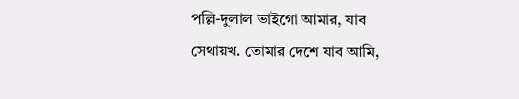পল্লি-দুলাল ভাইগো আমার, যাব সেথায়খ. তোমার দেশে যাব আমি,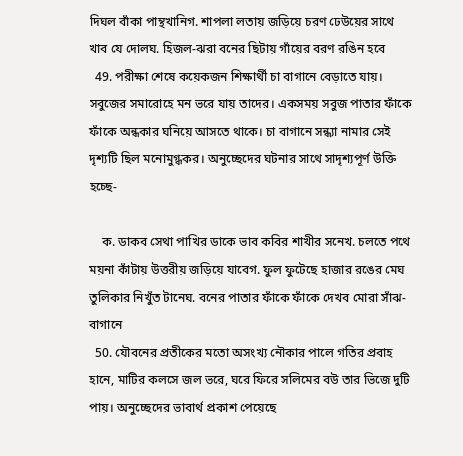দিঘল বাঁকা পান্থখানিগ. শাপলা লতায় জড়িয়ে চরণ ঢেউয়ের সাথে খাব যে দোলঘ. হিজল-ঝরা বনের ছিটায় গাঁয়ের বরণ রঙিন হবে
  49. পরীক্ষা শেষে কয়েকজন শিক্ষার্থী চা বাগানে বেড়াতে যায়। সবুজের সমারোহে মন ভরে যায় তাদের। একসময় সবুজ পাতার ফাঁকে ফাঁকে অন্ধকার ঘনিয়ে আসতে থাকে। চা বাগানে সন্ধ্যা নামার সেই দৃশ্যটি ছিল মনোমুগ্ধকর। অনুচ্ছেদের ঘটনার সাথে সাদৃশ্যপূর্ণ উক্তি হচ্ছে-

    ক. ডাকব সেথা পাখির ডাকে ভাব কবির শাখীর সনেখ. চলতে পথে ময়না কাঁটায় উত্তরীয় জড়িয়ে যাবেগ. ফুল ফুটেছে হাজার রঙের মেঘ তুলিকার নিখুঁত টানেঘ. বনের পাতার ফাঁকে ফাঁকে দেখব মোরা সাঁঝ-বাগানে
  50. যৌবনের প্রতীকের মতো অসংখ্য নৌকার পালে গতির প্রবাহ হানে, মাটির কলসে জল ভরে, ঘরে ফিরে সলিমের বউ তার ভিজে দুটি পায়। অনুচ্ছেদের ভাবার্থ প্রকাশ পেয়েছে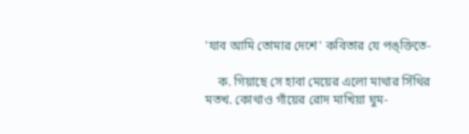'যাব আমি তোমার দেশে' কবিতার যে পঙ্ক্তিতে-

    ক. গিয়াছে সে হাবা মেয়ের এলো মাথার সিঁথির মতখ. কোথাও গাঁয়ের রোদ মাখিয়া ঘুম-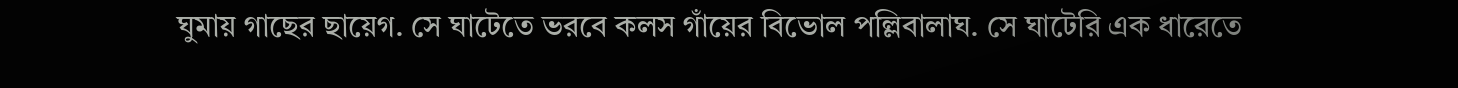ঘুমায় গাছের ছায়েগ. সে ঘাটেতে ভরবে কলস গাঁয়ের বিভোল পল্লিবালাঘ. সে ঘাটেরি এক ধারেতে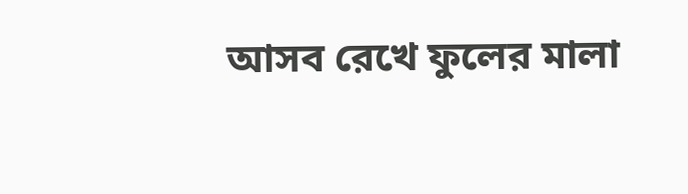আসব রেখে ফুলের মালা